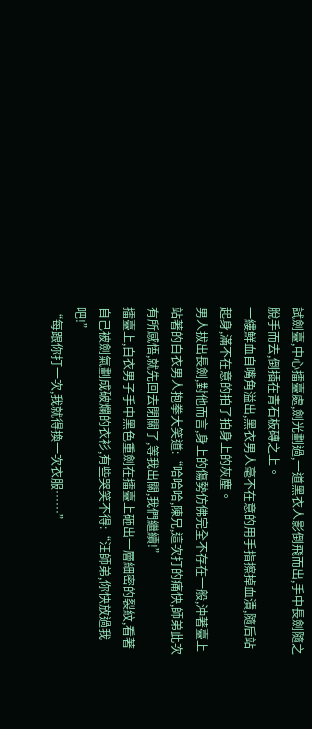試劍臺,中心擂臺處,劍光劃過,一道黑衣人影倒飛而出,手中長劍隨之脫手而去,倒插在青石板磚之上。
一縷鮮血自嘴角溢出,黑衣男人毫不在意的用手指擦掉血漬,隨后站起身,滿不在意的拍了拍身上的灰塵。
男人拔出長劍,對他而言,身上的傷勢仿佛完全不存在一般,沖著臺上站著的白衣男人抱拳大笑道:“哈哈哈,陳兄,這次打的痛快,師弟此次有所感悟,就先回去閉關了,等我出關,我們繼續!”
擂臺上,白衣男子手中黑色重劍在擂臺上砸出一層細密的裂紋,看著自己被劍氣劃成破爛的衣衫,有些哭笑不得:“汪師弟,你快放過我吧!”
“每跟你打一次,我就得換一次衣服……”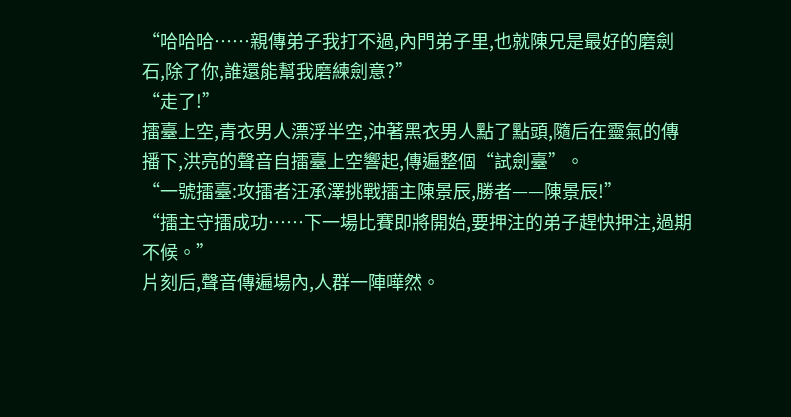“哈哈哈……親傳弟子我打不過,內門弟子里,也就陳兄是最好的磨劍石,除了你,誰還能幫我磨練劍意?”
“走了!”
擂臺上空,青衣男人漂浮半空,沖著黑衣男人點了點頭,隨后在靈氣的傳播下,洪亮的聲音自擂臺上空響起,傳遍整個“試劍臺”。
“一號擂臺:攻擂者汪承澤挑戰擂主陳景辰,勝者——陳景辰!”
“擂主守擂成功……下一場比賽即將開始,要押注的弟子趕快押注,過期不候。”
片刻后,聲音傳遍場內,人群一陣嘩然。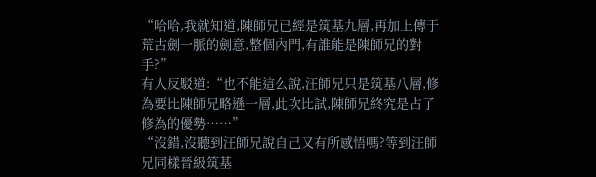“哈哈,我就知道,陳師兄已經是筑基九層,再加上傳于荒古劍一脈的劍意,整個內門,有誰能是陳師兄的對手?”
有人反駁道:“也不能這么說,汪師兄只是筑基八層,修為要比陳師兄略遜一層,此次比試,陳師兄終究是占了修為的優勢……”
“沒錯,沒聽到汪師兄說自己又有所感悟嗎?等到汪師兄同樣晉級筑基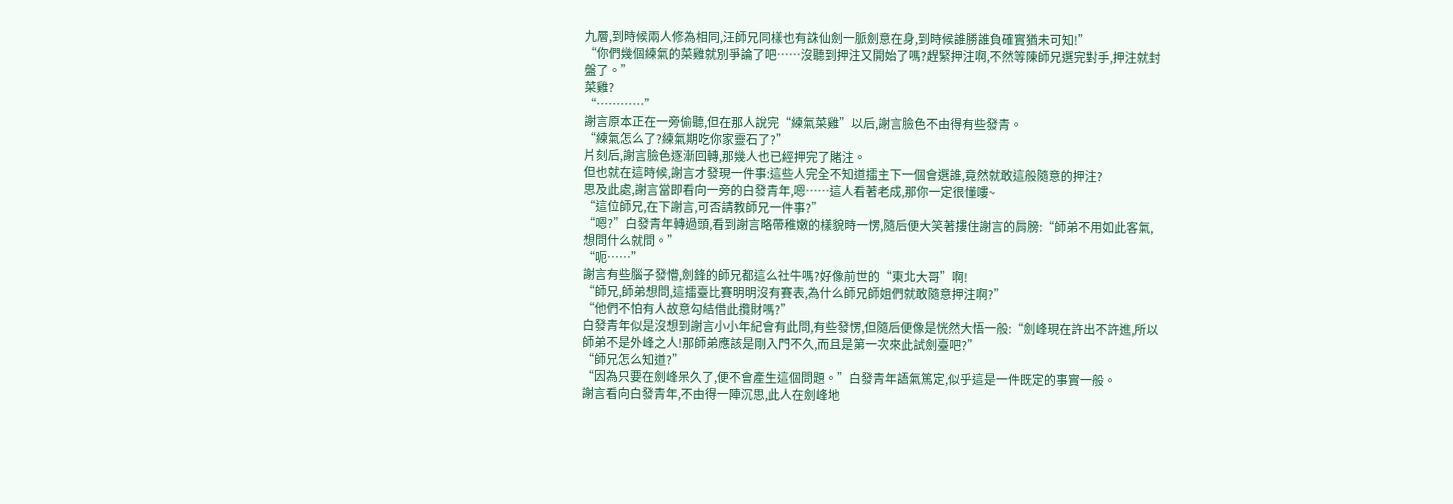九層,到時候兩人修為相同,汪師兄同樣也有誅仙劍一脈劍意在身,到時候誰勝誰負確實猶未可知!”
“你們幾個練氣的菜雞就別爭論了吧……沒聽到押注又開始了嗎?趕緊押注啊,不然等陳師兄選完對手,押注就封盤了。”
菜雞?
“…………”
謝言原本正在一旁偷聽,但在那人說完“練氣菜雞”以后,謝言臉色不由得有些發青。
“練氣怎么了?練氣期吃你家靈石了?”
片刻后,謝言臉色逐漸回轉,那幾人也已經押完了賭注。
但也就在這時候,謝言才發現一件事:這些人完全不知道擂主下一個會選誰,竟然就敢這般隨意的押注?
思及此處,謝言當即看向一旁的白發青年,嗯……這人看著老成,那你一定很懂嘍~
“這位師兄,在下謝言,可否請教師兄一件事?”
“嗯?”白發青年轉過頭,看到謝言略帶稚嫩的樣貌時一愣,隨后便大笑著摟住謝言的肩膀:“師弟不用如此客氣,想問什么就問。”
“呃……”
謝言有些腦子發懵,劍鋒的師兄都這么社牛嗎?好像前世的“東北大哥”啊!
“師兄,師弟想問,這擂臺比賽明明沒有賽表,為什么師兄師姐們就敢隨意押注啊?”
“他們不怕有人故意勾結借此攬財嗎?”
白發青年似是沒想到謝言小小年紀會有此問,有些發愣,但隨后便像是恍然大悟一般:“劍峰現在許出不許進,所以師弟不是外峰之人!那師弟應該是剛入門不久,而且是第一次來此試劍臺吧?”
“師兄怎么知道?”
“因為只要在劍峰呆久了,便不會產生這個問題。”白發青年語氣篤定,似乎這是一件既定的事實一般。
謝言看向白發青年,不由得一陣沉思,此人在劍峰地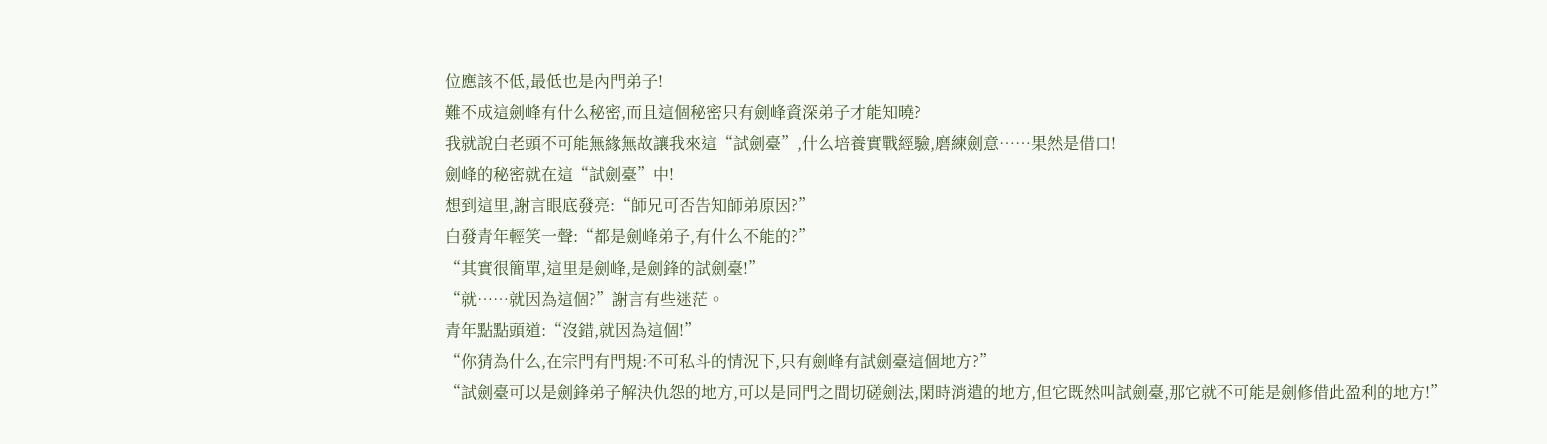位應該不低,最低也是內門弟子!
難不成這劍峰有什么秘密,而且這個秘密只有劍峰資深弟子才能知曉?
我就說白老頭不可能無緣無故讓我來這“試劍臺”,什么培養實戰經驗,磨練劍意……果然是借口!
劍峰的秘密就在這“試劍臺”中!
想到這里,謝言眼底發亮:“師兄可否告知師弟原因?”
白發青年輕笑一聲:“都是劍峰弟子,有什么不能的?”
“其實很簡單,這里是劍峰,是劍鋒的試劍臺!”
“就……就因為這個?”謝言有些迷茫。
青年點點頭道:“沒錯,就因為這個!”
“你猜為什么,在宗門有門規:不可私斗的情況下,只有劍峰有試劍臺這個地方?”
“試劍臺可以是劍鋒弟子解決仇怨的地方,可以是同門之間切磋劍法,閑時消遣的地方,但它既然叫試劍臺,那它就不可能是劍修借此盈利的地方!”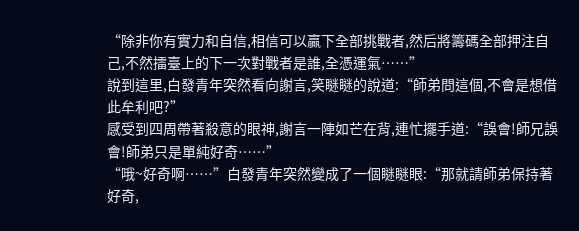“除非你有實力和自信,相信可以贏下全部挑戰者,然后將籌碼全部押注自己,不然擂臺上的下一次對戰者是誰,全憑運氣……”
說到這里,白發青年突然看向謝言,笑瞇瞇的說道:“師弟問這個,不會是想借此牟利吧?”
感受到四周帶著殺意的眼神,謝言一陣如芒在背,連忙擺手道:“誤會!師兄誤會!師弟只是單純好奇……”
“哦~好奇啊……”白發青年突然變成了一個瞇瞇眼:“那就請師弟保持著好奇,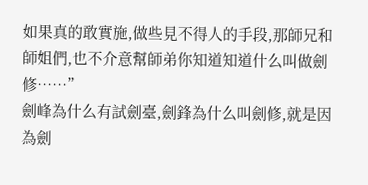如果真的敢實施,做些見不得人的手段,那師兄和師姐們,也不介意幫師弟你知道知道什么叫做劍修……”
劍峰為什么有試劍臺,劍鋒為什么叫劍修,就是因為劍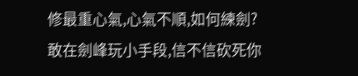修最重心氣,心氣不順,如何練劍?
敢在劍峰玩小手段,信不信砍死你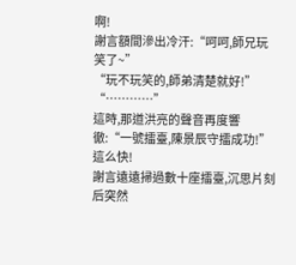啊!
謝言額間滲出冷汗:“呵呵,師兄玩笑了~”
“玩不玩笑的,師弟清楚就好!”
“…………”
這時,那道洪亮的聲音再度響徹:“一號擂臺,陳景辰守擂成功!”
這么快!
謝言遠遠掃過數十座擂臺,沉思片刻后突然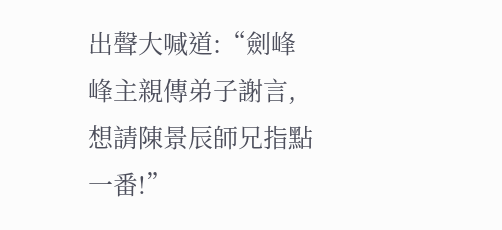出聲大喊道:“劍峰峰主親傳弟子謝言,想請陳景辰師兄指點一番!”